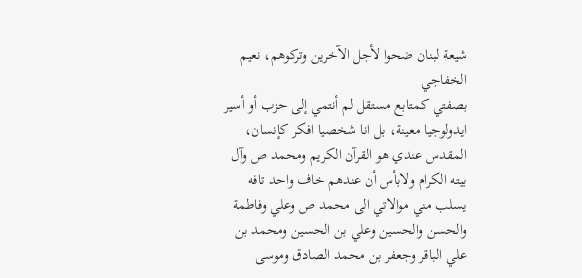شيعة لبنان ضحوا لأجل الآخرين وتركوهم، نعيم الخفاجي
بصفتي كمتابع مستقل لم أنتمي إلى حزب أو أسير ايدولوجيا معينة، بل انا شخصيا افكر كإنسان، المقدس عندي هو القرآن الكريم ومحمد ص وآل بيته الكرام ولابأس أن عندهم خاف واحد تافه يسلب مني موالاتي الى محمد ص وعلي وفاطمة والحسن والحسين وعلي بن الحسين ومحمد بن علي الباقر وجعفر بن محمد الصادق وموسى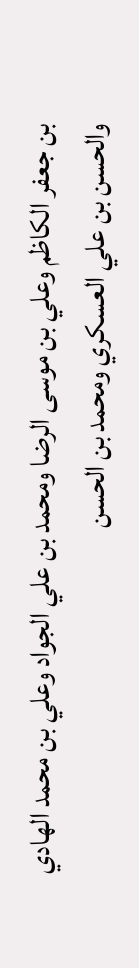بن جعفر الكاظم وعلي بن موسى الرضا ومحمد بن علي الجواد وعلي بن محمد الهادي والحسن بن علي العسكري ومحمد بن الحسن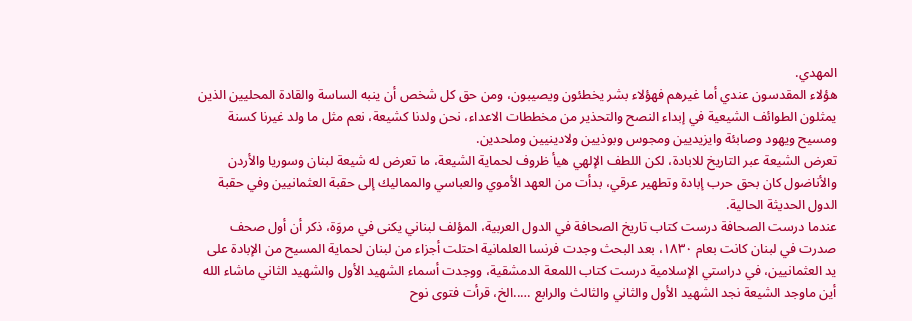المهدي.
هؤلاء المقدسون عندي أما غيرهم فهؤلاء بشر يخطئون ويصيبون، ومن حق كل شخص أن ينبه الساسة والقادة المحليين الذين يمثلون الطوائف الشيعية في إبداء النصح والتحذير من مخططات الاعداء، نحن ولدنا كشيعة، نعم مثل ما ولد غيرنا كسنة ومسيح ويهود وصابئة وايزيديين ومجوس وبوذيين ولادينيين وملحدين.
تعرض الشيعة عبر التاريخ للابادة، لكن اللطف الإلهي هيأ ظروف لحماية الشيعة، ما تعرض له شيعة لبنان وسوريا والأردن والأناضول كان بحق حرب إبادة وتطهير عرقي، بدأت من العهد الأموي والعباسي والمماليك إلى حقبة العثمانيين وفي حقبة الدول الحديثة الحالية.
عندما درست الصحافة درست كتاب تاريخ الصحافة في الدول العربية، المؤلف لبناني يكنى في مروَة، ذكر أن أول صحف صدرت في لبنان كانت بعام ١٨٣٠، بعد البحث وجدت فرنسا العلمانية احتلت أجزاء من لبنان لحماية المسيح من الإبادة على يد العثمانيين، في دراستي الإسلامية درست كتاب اللمعة الدمشقية، ووجدت أسماء الشهيد الأول والشهيد الثاني ماشاء الله أين ماوجد الشيعة نجد الشهيد الأول والثاني والثالث والرابع …..الخ، قرأت فتوى نوح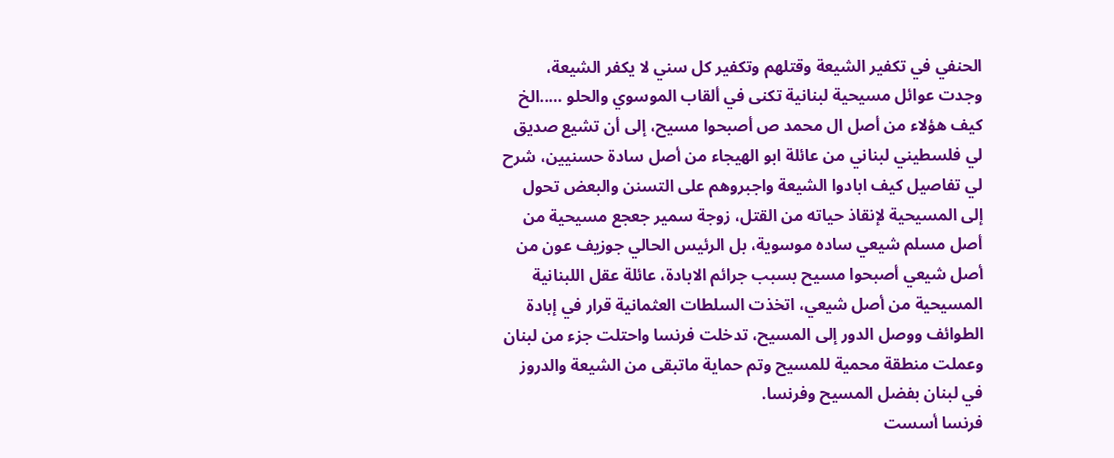الحنفي في تكفير الشيعة وقتلهم وتكفير كل سني لا يكفر الشيعة، وجدت عوائل مسيحية لبنانية تكنى في ألقاب الموسوي والحلو …..الخ كيف هؤلاء من أصل ال محمد ص أصبحوا مسيح، إلى أن تشيع صديق لي فلسطيني لبناني من عائلة ابو الهيجاء من أصل سادة حسنيين، شرح لي تفاصيل كيف ابادوا الشيعة واجبروهم على التسنن والبعض تحول إلى المسيحية لإنقاذ حياته من القتل، زوجة سمير جعجع مسيحية من أصل مسلم شيعي ساده موسوية، بل الرئيس الحالي جوزيف عون من أصل شيعي أصبحوا مسيح بسبب جرائم الابادة، عائلة عقل اللبنانية المسيحية من أصل شيعي، اتخذت السلطات العثمانية قرار في إبادة الطوائف ووصل الدور إلى المسيح، تدخلت فرنسا واحتلت جزء من لبنان وعملت منطقة محمية للمسيح وتم حماية ماتبقى من الشيعة والدروز في لبنان بفضل المسيح وفرنسا.
فرنسا أسست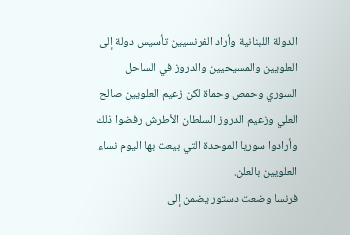الدولة اللبنانية وأراد الفرنسيين تأسيس دولة إلى العلويين والمسيحيين والدروز في الساحل السوري وحمص وحماة لكن زعيم العلويين صالح العلي وزعيم الدروز السلطان الأطرش رفضوا ذلك وأرادوا سوريا الموحدة التي بيعت بها اليوم نساء العلويين بالعلن.
فرنسا وضعت دستور يضمن إلى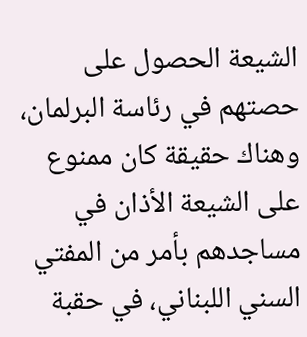الشيعة الحصول على حصتهم في رئاسة البرلمان، وهناك حقيقة كان ممنوع على الشيعة الأذان في مساجدهم بأمر من المفتي السني اللبناني، في حقبة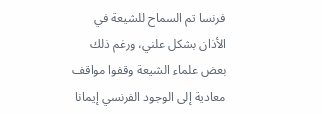فرنسا تم السماح للشيعة في الأذان بشكل علني، ورغم ذلك بعض علماء الشيعة وقفوا مواقف معادية إلى الوجود الفرنسي إيمانا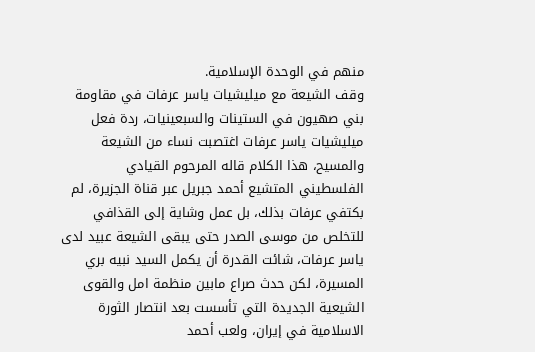منهم في الوحدة الإسلامية.
وقف الشيعة مع ميليشيات ياسر عرفات في مقاومة بني صهيون في الستينات والسبعينيات، ردة فعل ميليشيات ياسر عرفات اغتصبت نساء من الشيعة والمسيح، هذا الكلام قاله المرحوم القيادي الفلسطيني المتشيع أحمد جبريل عبر قناة الجزيرة، لم بكتفي عرفات بذلك، بل عمل وشاية إلى القذافي للتخلص من موسى الصدر حتى يبقى الشيعة عبيد لدى ياسر عرفات، شائت القدرة أن يكمل السيد نبيه بري المسيرة، لكن حدث صراع مابين منظمة امل والقوى الشيعية الجديدة التي تأسست بعد انتصار الثورة الاسلامية في إيران، ولعب أحمد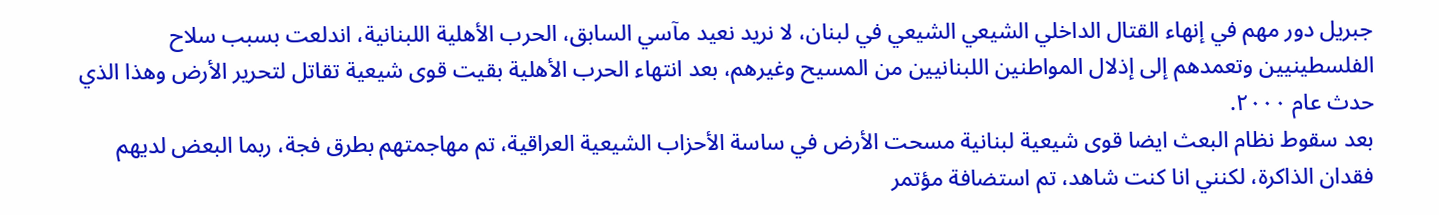جبريل دور مهم في إنهاء القتال الداخلي الشيعي الشيعي في لبنان، لا نريد نعيد مآسي السابق، الحرب الأهلية اللبنانية، اندلعت بسبب سلاح الفلسطينيين وتعمدهم إلى إذلال المواطنين اللبنانيين من المسيح وغيرهم، بعد انتهاء الحرب الأهلية بقيت قوى شيعية تقاتل لتحرير الأرض وهذا الذي حدث عام ٢٠٠٠.
بعد سقوط نظام البعث ايضا قوى شيعية لبنانية مسحت الأرض في ساسة الأحزاب الشيعية العراقية، تم مهاجمتهم بطرق فجة، ربما البعض لديهم فقدان الذاكرة، لكنني انا كنت شاهد، تم استضافة مؤتمر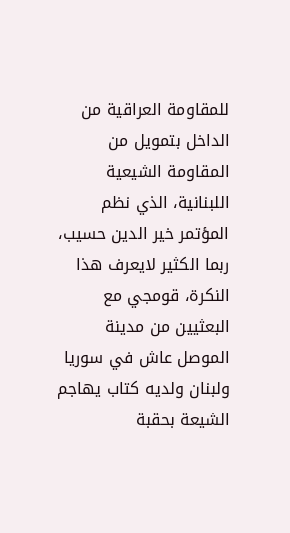للمقاومة العراقية من الداخل بتمويل من المقاومة الشيعية اللبنانية، الذي نظم المؤتمر خير الدين حسيب، ربما الكثير لايعرف هذا النكرة، قومجي مع البعثيين من مدينة الموصل عاش في سوريا ولبنان ولديه كتاب يهاجم الشيعة بحقبة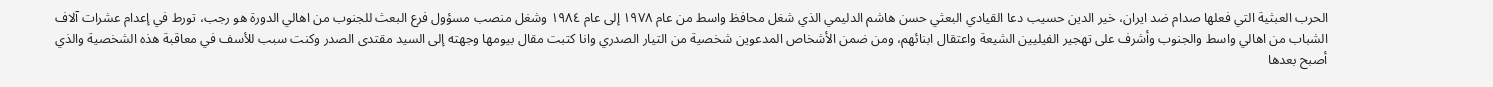الحرب العبثية التي فعلها صدام ضد ايران، خير الدين حسيب دعا القيادي البعثي حسن هاشم الدليمي الذي شغل محافظ واسط من عام ١٩٧٨ إلى عام ١٩٨٤ وشغل منصب مسؤول فرع البعث للجنوب من اهالي الدورة هو رجب، تورط في إعدام عشرات آلاف الشباب من اهالي واسط والجنوب وأشرف على تهجير الفيليين الشيعة واعتقال ابنائهم، ومن ضمن الأشخاص المدعوين شخصية من التيار الصدري وانا كتبت مقال بيومها وجهته إلى السيد مقتدى الصدر وكنت سبب للأسف في معاقبة هذه الشخصية والذي أصبح بعدها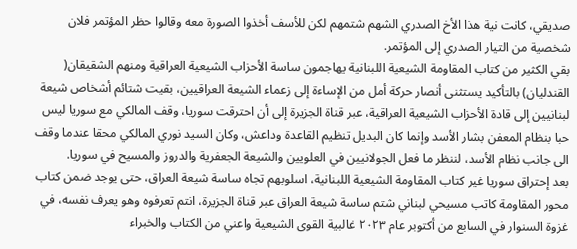صديقي، كانت نية هذا الأخ الصدري الشهم شتمهم لكن للأسف أخذوا الصورة معه وقالوا حظر المؤتمر فلان شخصية من التيار الصدري إلى المؤتمر.
بقي الكثير من كتاب المقاومة الشيعية اللبنانية يهاجمون ساسة الأحزاب الشيعية العراقية ومنهم الشقيقان( القندليان) بالتأكيد يستثنى أنصار حركة أمل من الإساءة إلى زعماء الشيعة العراقيين، بقيت شتائم أشخاص شيعة لبنانيين إلى قادة الأحزاب الشيعية العراقية، عبر قناة الجزيرة إلى أن احترقت سوريا، وقف المالكي مع سوريا ليس حبا بنظام المعفن بشار الأسد وإنما كان البديل تنظيم القاعدة وداعش، وكان السيد نوري المالكي محقا عندما وقف الى جانب نظام الأسد، لننظر ما فعل الجولانيين في العلويين والشيعة الجعفرية والدروز والمسيح في سوريا.
بعد إحتراق سوريا غير كتاب المقاومة الشيعية اللبنانية، اسلوبهم تجاه ساسة شيعة العراق، حتى يوجد ضمن كتاب محور المقاومة كاتب مسيحي لبناني شتم ساسة شيعة العراق عبر قناة الجزيرة، انتم تعرفوه وهو يعرف نفسه، في غزوة السنوار في السابع من أكتوبر عام ٢٠٢٣ غالبية القوى الشيعية واعني من الكتاب والخبراء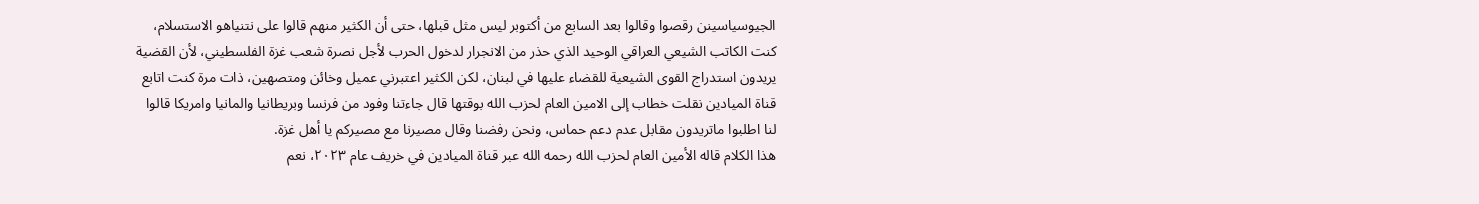الجيوسياسينن رقصوا وقالوا بعد السابع من أكتوبر ليس مثل قبلها، حتى أن الكثير منهم قالوا على نتنياهو الاستسلام، كنت الكاتب الشيعي العراقي الوحيد الذي حذر من الانجرار لدخول الحرب لأجل نصرة شعب غزة الفلسطيني، لأن القضية يريدون استدراج القوى الشيعية للقضاء عليها في لبنان، لكن الكثير اعتبرني عميل وخائن ومتصهين، ذات مرة كنت اتابع قناة الميادين نقلت خطاب إلى الامين العام لحزب الله بوقتها قال جاءتنا وفود من فرنسا وبريطانيا والمانيا وامريكا قالوا لنا اطلبوا ماتريدون مقابل عدم دعم حماس، ونحن رفضنا وقال مصيرنا مع مصيركم يا أهل غزة.
هذا الكلام قاله الأمين العام لحزب الله رحمه الله عبر قناة الميادين في خريف عام ٢٠٢٣، نعم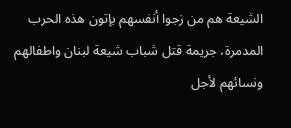الشيعة هم من زجوا أنفسهم بإتون هذه الحرب المدمرة، جريمة قتل شباب شيعة لبنان واطفالهم ونسائهم لأجل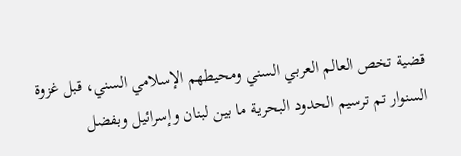قضية تخص العالم العربي السني ومحيطهم الإسلامي السني، قبل غزوة السنوار تم ترسيم الحدود البحرية ما بين لبنان وإسرائيل وبفضل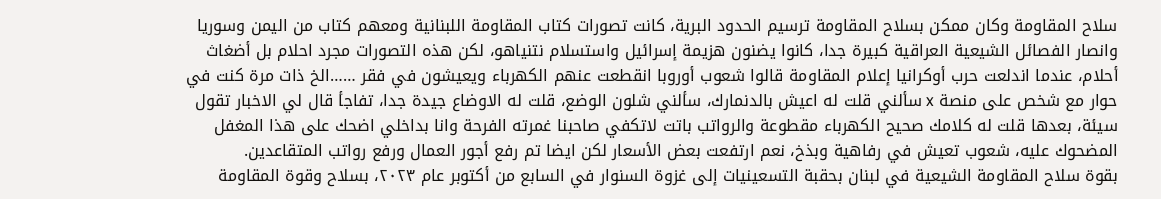سلاح المقاومة وكان ممكن بسلاح المقاومة ترسيم الحدود البرية، كانت تصورات كتاب المقاومة اللبنانية ومعهم كتاب من اليمن وسوريا وانصار الفصائل الشيعية العراقية كبيرة جدا، كانوا يضنون هزيمة إسرائيل واستسلام نتنياهو، لكن هذه التصورات مجرد احلام بل أضغاث أحلام، عندما اندلعت حرب أوكرانيا إعلام المقاومة قالوا شعوب أوروبا انقطعت عنهم الكهرباء ويعيشون في فقر ……الخ ذات مرة كنت في حوار مع شخص على منصة x سألني قلت له اعيش بالدنمارك، سألني شلون الوضع، قلت له الاوضاع جيدة جدا، تفاجأ قال لي الاخبار تقول سيئة، بعدها قلت له كلامك صحيح الكهرباء مقطوعة والرواتب باتت لاتكفي صاحبنا غمرته الفرحة وانا بداخلي اضحك على هذا المغفل المضحوك عليه، شعوب تعيش في رفاهية وبذخ، نعم ارتفعت بعض الأسعار لكن ايضا تم رفع أجور العمال ورفع رواتب المتقاعدين.
بقوة سلاح المقاومة الشيعية في لبنان بحقبة التسعينيات إلى غزوة السنوار في السابع من أكتوبر عام ٢٠٢٣، بسلاح وقوة المقاومة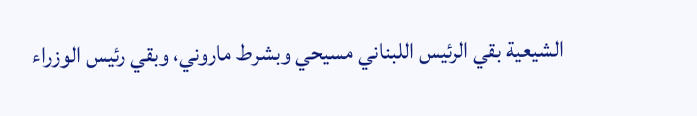الشيعية بقي الرئيس اللبناني مسيحي وبشرط ماروني، وبقي رئيس الوزراء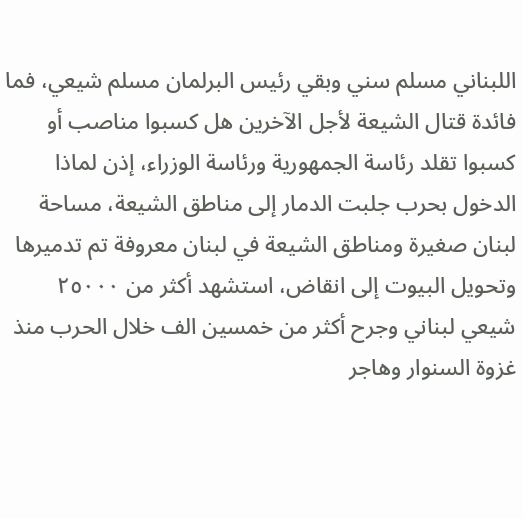اللبناني مسلم سني وبقي رئيس البرلمان مسلم شيعي، فما فائدة قتال الشيعة لأجل الآخرين هل كسبوا مناصب أو كسبوا تقلد رئاسة الجمهورية ورئاسة الوزراء، إذن لماذا الدخول بحرب جلبت الدمار إلى مناطق الشيعة، مساحة لبنان صغيرة ومناطق الشيعة في لبنان معروفة تم تدميرها وتحويل البيوت إلى انقاض، استشهد أكثر من ٢٥٠٠٠ شيعي لبناني وجرح أكثر من خمسين الف خلال الحرب منذ غزوة السنوار وهاجر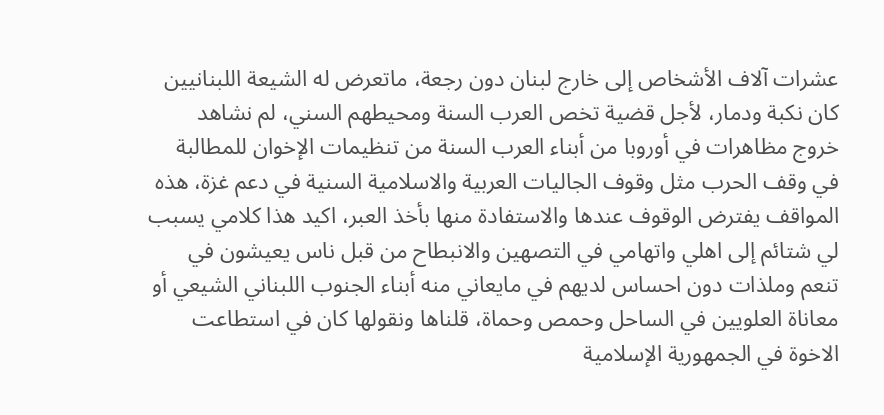عشرات آلاف الأشخاص إلى خارج لبنان دون رجعة، ماتعرض له الشيعة اللبنانيين كان نكبة ودمار، لأجل قضية تخص العرب السنة ومحيطهم السني، لم نشاهد خروج مظاهرات في أوروبا من أبناء العرب السنة من تنظيمات الإخوان للمطالبة في وقف الحرب مثل وقوف الجاليات العربية والاسلامية السنية في دعم غزة، هذه المواقف يفترض الوقوف عندها والاستفادة منها بأخذ العبر، اكيد هذا كلامي يسبب لي شتائم إلى اهلي واتهامي في التصهين والانبطاح من قبل ناس يعيشون في تنعم وملذات دون احساس لديهم في مايعاني منه أبناء الجنوب اللبناني الشيعي أو معاناة العلويين في الساحل وحمص وحماة، قلناها ونقولها كان في استطاعت الاخوة في الجمهورية الإسلامية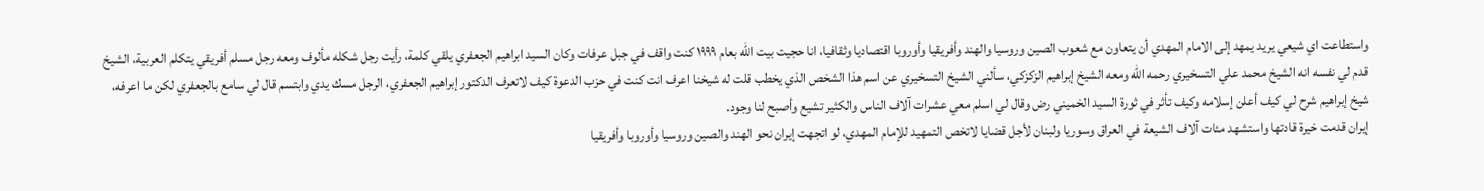واستطاعت اي شيعي يريد يمهد إلى الامام المهدي أن يتعاون مع شعوب الصين وروسيا والهند وأفريقيا وأوروبا اقتصاديا وثقافيا، انا حجيت بيت الله بعام ١٩٩٩ كنت واقف في جبل عرفات وكان السيد ابراهيم الجعفري يلقي كلمة، رأيت رجل شكله مألوف ومعه رجل مسلم أفريقي يتكلم العربية، الشيخ قدم لي نفسه انه الشيخ محمد علي التسخيري رحمه الله ومعه الشيخ إبراهيم الزكزكي، سألني الشيخ التسخيري عن اسم هذا الشخص الذي يخطب قلت له شيخنا اعرف انت كنت في حزب الدعوة كيف لاتعرف الدكتور إبراهيم الجعفري، الرجل مسك يدي وابتسم قال لي سامع بالجعفري لكن ما اعرفه، شيخ إبراهيم شرح لي كيف أعلن إسلامه وكيف تأثر في ثورة السيد الخميني رض وقال لي اسلم معي عشرات آلاف الناس والكثير تشيع وأصبح لنا وجود.
إيران قدمت خيرة قادتها واستشهد مئات آلاف الشيعة في العراق وسوريا ولبنان لأجل قضايا لاتخص التمهيد للإمام المهدي، لو اتجهت إيران نحو الهند والصين وروسيا وأوروبا وأفريقيا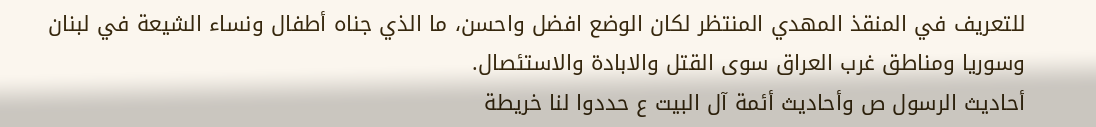للتعريف في المنقذ المهدي المنتظر لكان الوضع افضل واحسن، ما الذي جناه أطفال ونساء الشيعة في لبنان وسوريا ومناطق غرب العراق سوى القتل والابادة والاستئصال.
أحاديث الرسول ص وأحاديث أئمة آل البيت ع حددوا لنا خريطة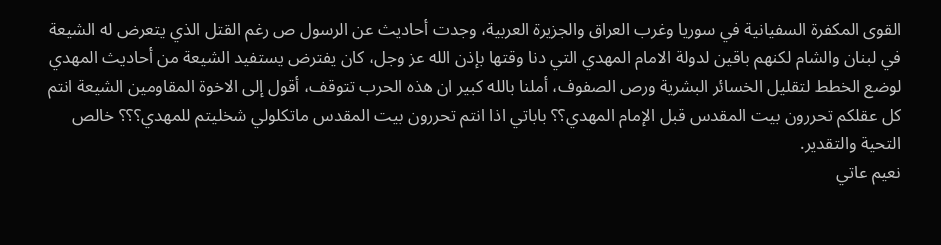القوى المكفرة السفيانية في سوريا وغرب العراق والجزيرة العربية، وجدت أحاديث عن الرسول ص رغم القتل الذي يتعرض له الشيعة في لبنان والشام لكنهم باقين لدولة الامام المهدي التي دنا وقتها بإذن الله عز وجل، كان يفترض يستفيد الشيعة من أحاديث المهدي لوضع الخطط لتقليل الخسائر البشرية ورص الصفوف، أملنا بالله كبير ان هذه الحرب تتوقف، أقول إلى الاخوة المقاومين الشيعة انتم كل عقلكم تحررون بيت المقدس قبل الإمام المهدي؟؟ باباتي اذا انتم تحررون بيت المقدس ماتكلولي شخليتم للمهدي؟؟؟ خالص التحية والتقدير.
نعيم عاتي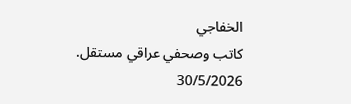الخفاجي
كاتب وصحفي عراقي مستقل.
30/5/2026